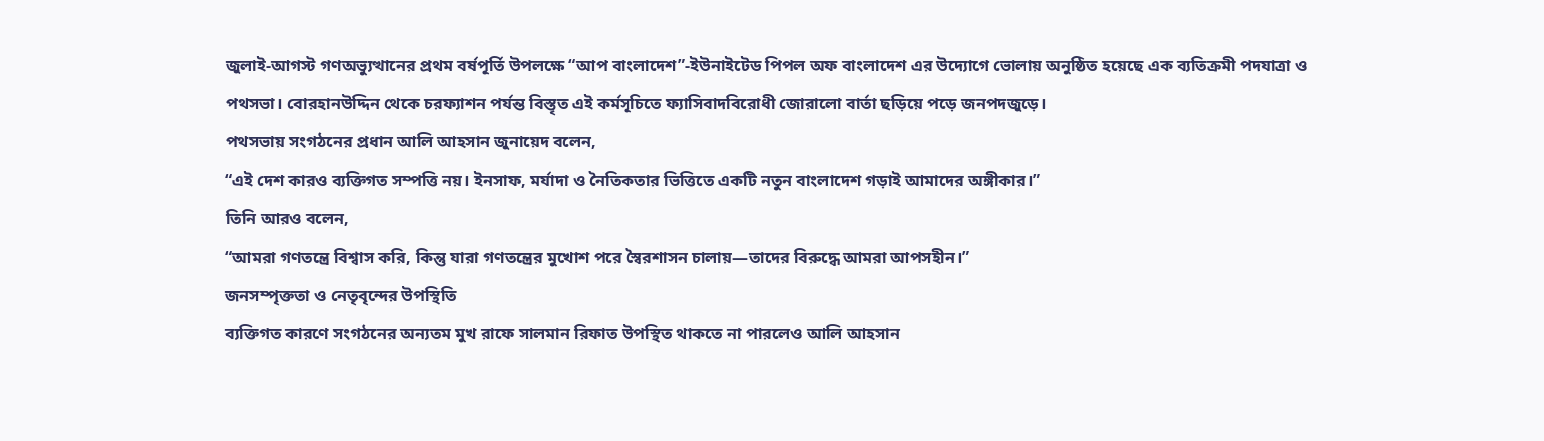জুলাই-আগস্ট গণঅভ্যুত্থানের প্রথম বর্ষপূর্তি উপলক্ষে “আপ বাংলাদেশ”-ইউনাইটেড পিপল অফ বাংলাদেশ এর উদ্যোগে ভোলায় অনুষ্ঠিত হয়েছে এক ব্যতিক্রমী পদযাত্রা ও পথসভা। বোরহানউদ্দিন থেকে চরফ্যাশন পর্যন্ত বিস্তৃত এই কর্মসূচিতে ফ্যাসিবাদবিরোধী জোরালো বার্তা ছড়িয়ে পড়ে জনপদজুড়ে।
পথসভায় সংগঠনের প্রধান আলি আহসান জুনায়েদ বলেন,
“এই দেশ কারও ব্যক্তিগত সম্পত্তি নয়। ইনসাফ, মর্যাদা ও নৈতিকতার ভিত্তিতে একটি নতুন বাংলাদেশ গড়াই আমাদের অঙ্গীকার।”
তিনি আরও বলেন,
“আমরা গণতন্ত্রে বিশ্বাস করি, কিন্তু যারা গণতন্ত্রের মুখোশ পরে স্বৈরশাসন চালায়—তাদের বিরুদ্ধে আমরা আপসহীন।”
জনসম্পৃক্ততা ও নেতৃবৃন্দের উপস্থিতি
ব্যক্তিগত কারণে সংগঠনের অন্যতম মুখ রাফে সালমান রিফাত উপস্থিত থাকতে না পারলেও আলি আহসান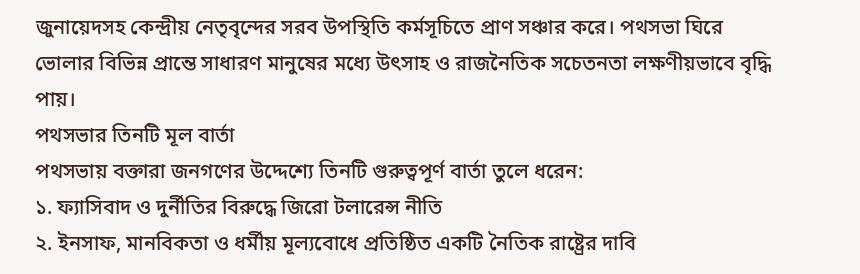জুনায়েদসহ কেন্দ্রীয় নেতৃবৃন্দের সরব উপস্থিতি কর্মসূচিতে প্রাণ সঞ্চার করে। পথসভা ঘিরে ভোলার বিভিন্ন প্রান্তে সাধারণ মানুষের মধ্যে উৎসাহ ও রাজনৈতিক সচেতনতা লক্ষণীয়ভাবে বৃদ্ধি পায়।
পথসভার তিনটি মূল বার্তা
পথসভায় বক্তারা জনগণের উদ্দেশ্যে তিনটি গুরুত্বপূর্ণ বার্তা তুলে ধরেন:
১. ফ্যাসিবাদ ও দুর্নীতির বিরুদ্ধে জিরো টলারেন্স নীতি
২. ইনসাফ, মানবিকতা ও ধর্মীয় মূল্যবোধে প্রতিষ্ঠিত একটি নৈতিক রাষ্ট্রের দাবি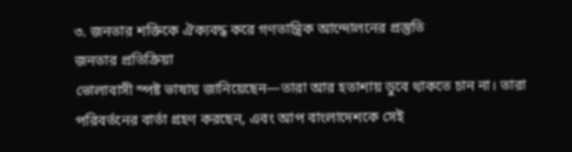৩. জনতার শক্তিকে ঐক্যবদ্ধ করে গণতান্ত্রিক আন্দোলনের প্রস্তুতি
জনতার প্রতিক্রিয়া
ভোলাবাসী স্পষ্ট ভাষায় জানিয়েছেন—তারা আর হতাশায় ডুবে থাকতে চান না। তারা পরিবর্তনের বার্তা গ্রহণ করছেন, এবং আপ বাংলাদেশকে সেই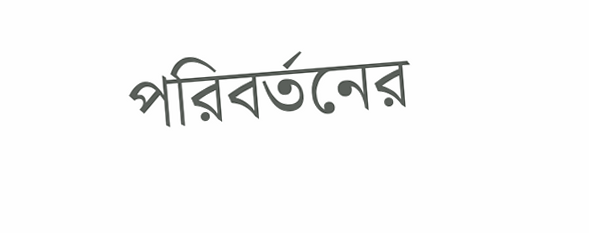পরিবর্তনের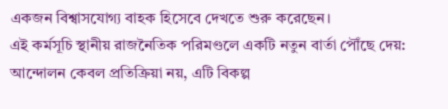একজন বিশ্বাসযোগ্য বাহক হিসেবে দেখতে শুরু করেছেন।
এই কর্মসূচি স্থানীয় রাজনৈতিক পরিমণ্ডলে একটি নতুন বার্তা পৌঁছে দেয়:
আন্দোলন কেবল প্রতিক্রিয়া নয়, এটি বিকল্প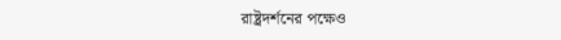রাষ্ট্রদর্শনের পক্ষেও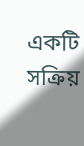একটি সক্রিয়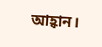আহ্বান।